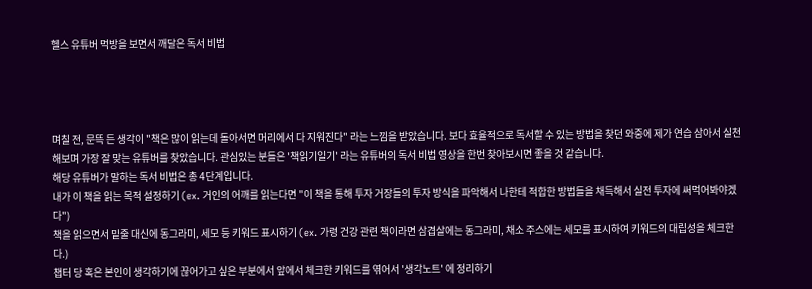헬스 유튜버 먹방을 보면서 깨달은 독서 비법




며칠 전, 문뜩 든 생각이 "책은 많이 읽는데 돌아서면 머리에서 다 지워진다" 라는 느낌을 받았습니다. 보다 효율적으로 독서할 수 있는 방법을 찾던 와중에 제가 연습 삼아서 실천해보며 가장 잘 맞는 유튜버를 찾았습니다. 관심있는 분들은 '책읽기일기' 라는 유튜버의 독서 비법 영상을 한번 찾아보시면 좋을 것 같습니다.
해당 유튜버가 말하는 독서 비법은 총 4단계입니다.
내가 이 책을 읽는 목적 설정하기 (ex. 거인의 어깨를 읽는다면 "이 책을 통해 투자 거장들의 투자 방식을 파악해서 나한테 적합한 방법들을 채득해서 실전 투자에 써먹어봐야겠다")
책을 읽으면서 밑줄 대신에 동그라미, 세모 등 키워드 표시하기 (ex. 가령 건강 관련 책이라면 삼겹살에는 동그라미, 채소 주스에는 세모를 표시하여 키워드의 대립성을 체크한다.)
챕터 당 혹은 본인이 생각하기에 끊어가고 싶은 부분에서 앞에서 체크한 키워드를 엮어서 '생각노트' 에 정리하기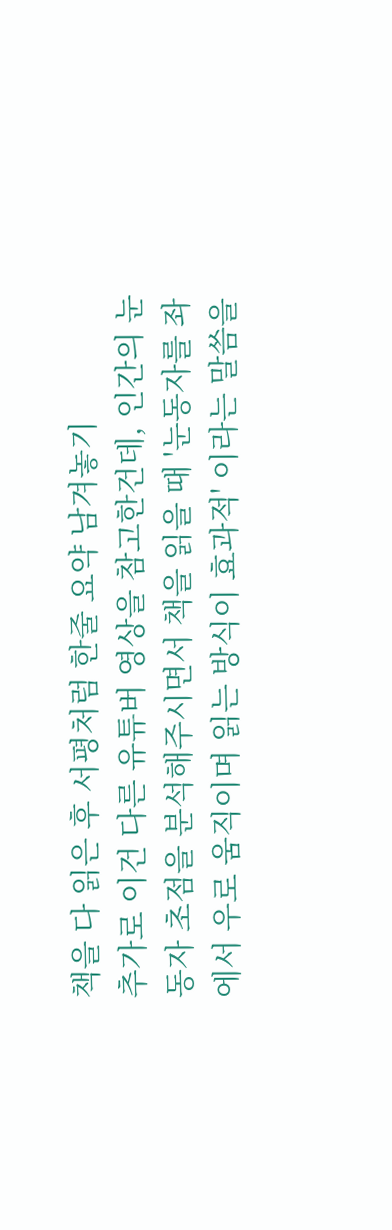책을 다 읽은 후 서평처럼 한줄 요약 남겨놓기
추가로 이건 다른 유튜버 영상을 참고한건데, 인간의 눈동자 초점을 분석해주시면서 책을 읽을 때 '눈동자를 좌에서 우로 움직이며 읽는 방식이 효과적' 이라는 말씀을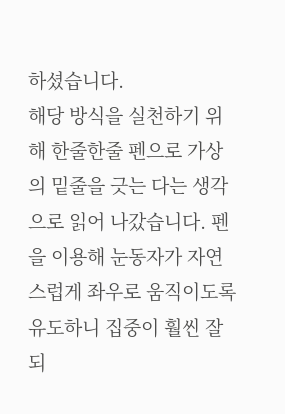하셨습니다.
해당 방식을 실천하기 위해 한줄한줄 펜으로 가상의 밑줄을 긋는 다는 생각으로 읽어 나갔습니다. 펜을 이용해 눈동자가 자연스럽게 좌우로 움직이도록 유도하니 집중이 훨씬 잘 되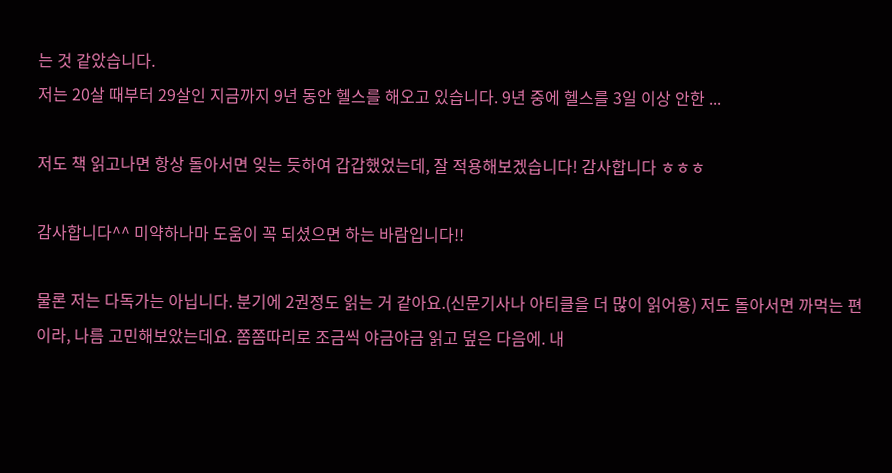는 것 같았습니다.
저는 20살 때부터 29살인 지금까지 9년 동안 헬스를 해오고 있습니다. 9년 중에 헬스를 3일 이상 안한 ...

저도 책 읽고나면 항상 돌아서면 잊는 듯하여 갑갑했었는데, 잘 적용해보겠습니다! 감사합니다 ㅎㅎㅎ

감사합니다^^ 미약하나마 도움이 꼭 되셨으면 하는 바람입니다!!

물론 저는 다독가는 아닙니다. 분기에 2권정도 읽는 거 같아요.(신문기사나 아티클을 더 많이 읽어용) 저도 돌아서면 까먹는 편이라, 나름 고민해보았는데요. 쫌쫌따리로 조금씩 야금야금 읽고 덮은 다음에. 내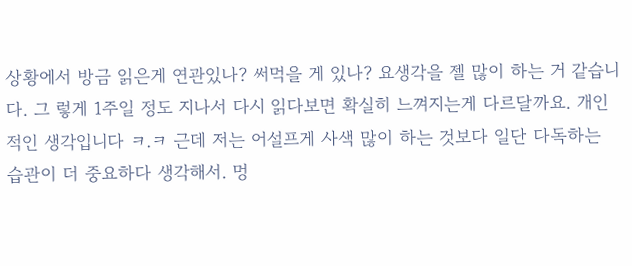상황에서 방금 읽은게 연관있나? 써먹을 게 있나? 요생각을 젤 많이 하는 거 같습니다. 그 렇게 1주일 정도 지나서 다시 읽다보면 확실히 느껴지는게 다르달까요. 개인적인 생각입니다 ㅋ.ㅋ 근데 저는 어설프게 사색 많이 하는 것보다 일단 다독하는 습관이 더 중요하다 생각해서. 멍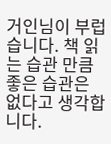거인님이 부럽습니다. 책 읽는 습관 만큼 좋은 습관은 없다고 생각합니다.